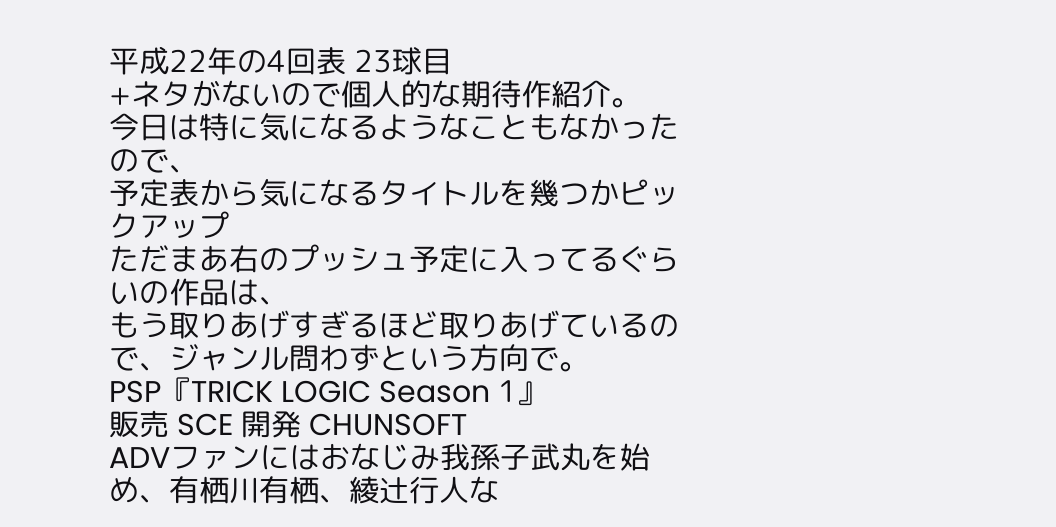平成22年の4回表 23球目
+ネタがないので個人的な期待作紹介。
今日は特に気になるようなこともなかったので、
予定表から気になるタイトルを幾つかピックアップ
ただまあ右のプッシュ予定に入ってるぐらいの作品は、
もう取りあげすぎるほど取りあげているので、ジャンル問わずという方向で。
PSP『TRICK LOGIC Season 1』
販売 SCE 開発 CHUNSOFT
ADVファンにはおなじみ我孫子武丸を始め、有栖川有栖、綾辻行人な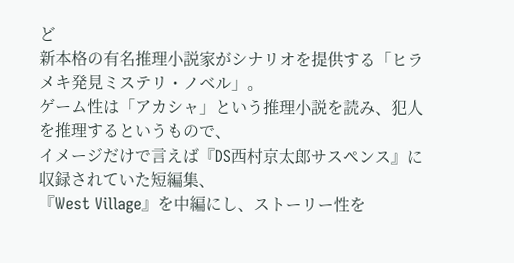ど
新本格の有名推理小説家がシナリオを提供する「ヒラメキ発見ミステリ・ノベル」。
ゲーム性は「アカシャ」という推理小説を読み、犯人を推理するというもので、
イメージだけで言えば『DS西村京太郎サスペンス』に収録されていた短編集、
『West Village』を中編にし、ストーリー性を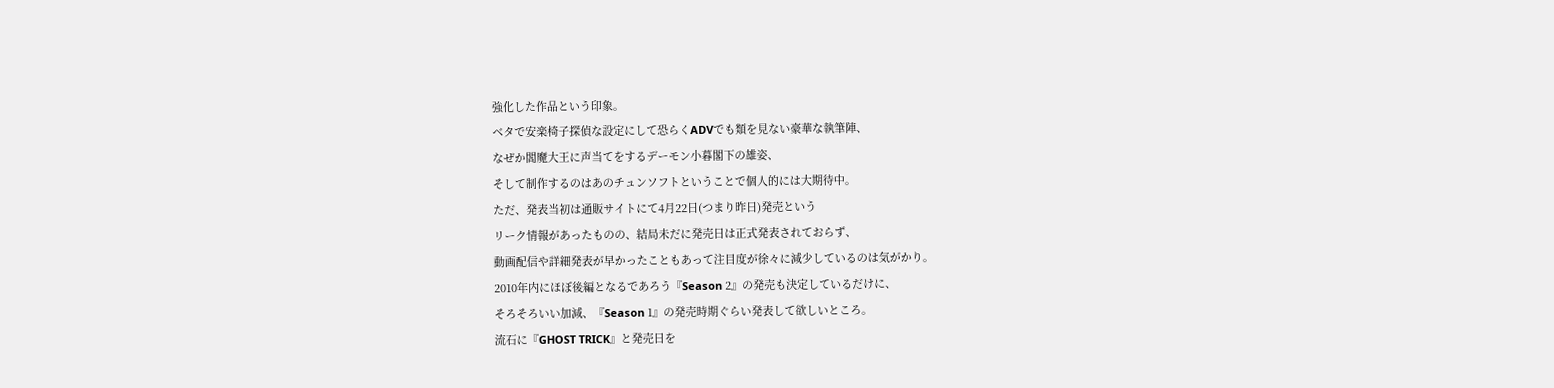強化した作品という印象。
ベタで安楽椅子探偵な設定にして恐らくADVでも類を見ない豪華な執筆陣、
なぜか閻魔大王に声当てをするデーモン小暮閣下の雄姿、
そして制作するのはあのチュンソフトということで個人的には大期待中。
ただ、発表当初は通販サイトにて4月22日(つまり昨日)発売という
リーク情報があったものの、結局未だに発売日は正式発表されておらず、
動画配信や詳細発表が早かったこともあって注目度が徐々に減少しているのは気がかり。
2010年内にほぼ後編となるであろう『Season 2』の発売も決定しているだけに、
そろそろいい加減、『Season 1』の発売時期ぐらい発表して欲しいところ。
流石に『GHOST TRICK』と発売日を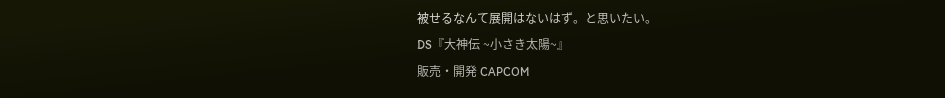被せるなんて展開はないはず。と思いたい。
DS『大神伝 ~小さき太陽~』
販売・開発 CAPCOM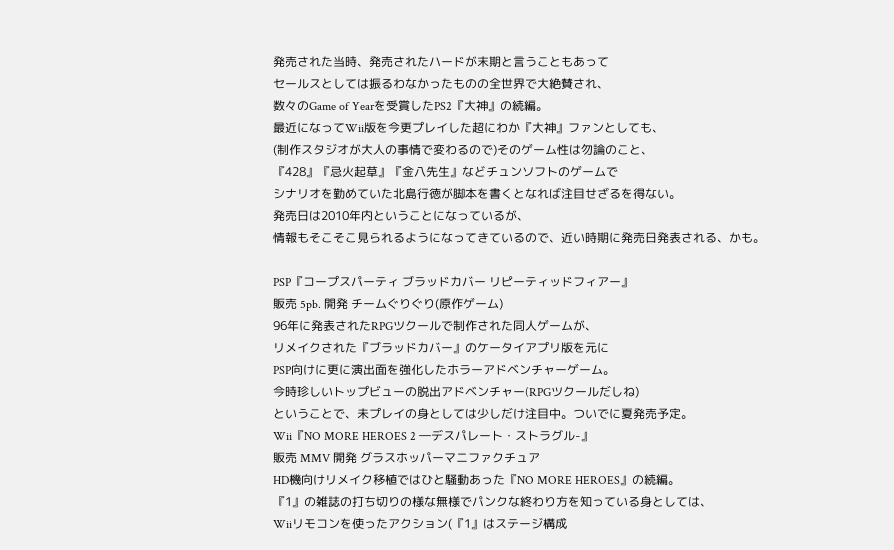発売された当時、発売されたハードが末期と言うこともあって
セールスとしては振るわなかったものの全世界で大絶賛され、
数々のGame of Yearを受賞したPS2『大神』の続編。
最近になってWii版を今更プレイした超にわか『大神』ファンとしても、
(制作スタジオが大人の事情で変わるので)そのゲーム性は勿論のこと、
『428』『忌火起草』『金八先生』などチュンソフトのゲームで
シナリオを勤めていた北島行徳が脚本を書くとなれば注目せざるを得ない。
発売日は2010年内ということになっているが、
情報もそこそこ見られるようになってきているので、近い時期に発売日発表される、かも。

PSP『コープスパーティ ブラッドカバー リピーティッドフィアー』
販売 5pb. 開発 チームぐりぐり(原作ゲーム)
96年に発表されたRPGツクールで制作された同人ゲームが、
リメイクされた『ブラッドカバー』のケータイアプリ版を元に
PSP向けに更に演出面を強化したホラーアドベンチャーゲーム。
今時珍しいトップビューの脱出アドベンチャー(RPGツクールだしね)
ということで、未プレイの身としては少しだけ注目中。ついでに夏発売予定。
Wii『NO MORE HEROES 2 ―デスパレート・ストラグル-』
販売 MMV 開発 グラスホッパーマニファクチュア
HD機向けリメイク移植ではひと騒動あった『NO MORE HEROES』の続編。
『1』の雑誌の打ち切りの様な無様でパンクな終わり方を知っている身としては、
Wiiリモコンを使ったアクション(『1』はステージ構成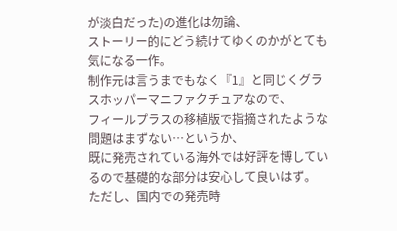が淡白だった)の進化は勿論、
ストーリー的にどう続けてゆくのかがとても気になる一作。
制作元は言うまでもなく『1』と同じくグラスホッパーマニファクチュアなので、
フィールプラスの移植版で指摘されたような問題はまずない…というか、
既に発売されている海外では好評を博しているので基礎的な部分は安心して良いはず。
ただし、国内での発売時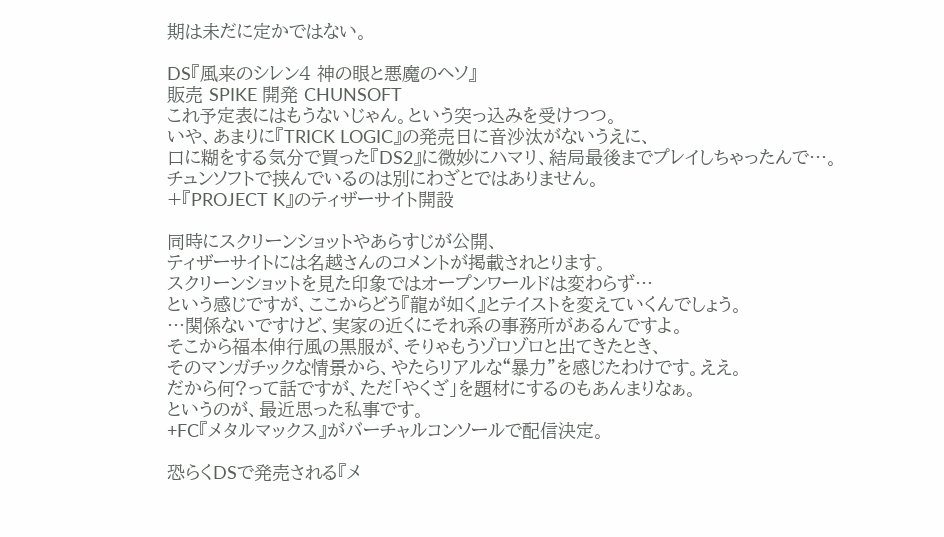期は未だに定かではない。

DS『風来のシレン4 神の眼と悪魔のヘソ』
販売 SPIKE 開発 CHUNSOFT
これ予定表にはもうないじゃん。という突っ込みを受けつつ。
いや、あまりに『TRICK LOGIC』の発売日に音沙汰がないうえに、
口に糊をする気分で買った『DS2』に微妙にハマリ、結局最後までプレイしちゃったんで…。
チュンソフトで挟んでいるのは別にわざとではありません。
+『PROJECT K』のティザーサイト開設

同時にスクリーンショットやあらすじが公開、
ティザーサイトには名越さんのコメントが掲載されとります。
スクリーンショットを見た印象ではオープンワールドは変わらず…
という感じですが、ここからどう『龍が如く』とテイストを変えていくんでしょう。
…関係ないですけど、実家の近くにそれ系の事務所があるんですよ。
そこから福本伸行風の黒服が、そりゃもうゾロゾロと出てきたとき、
そのマンガチックな情景から、やたらリアルな“暴力”を感じたわけです。ええ。
だから何?って話ですが、ただ「やくざ」を題材にするのもあんまりなぁ。
というのが、最近思った私事です。
+FC『メタルマックス』がバーチャルコンソールで配信決定。

恐らくDSで発売される『メ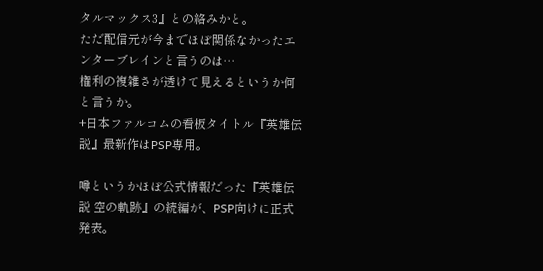タルマックス3』との絡みかと。
ただ配信元が今までほぼ関係なかったエンターブレインと言うのは…
権利の複雑さが透けて見えるというか何と言うか。
+日本ファルコムの看板タイトル『英雄伝説』最新作はPSP専用。

噂というかほぼ公式情報だった『英雄伝説 空の軌跡』の続編が、PSP向けに正式発表。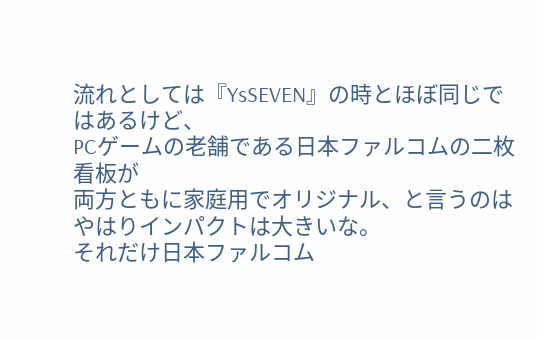流れとしては『YsSEVEN』の時とほぼ同じではあるけど、
PCゲームの老舗である日本ファルコムの二枚看板が
両方ともに家庭用でオリジナル、と言うのはやはりインパクトは大きいな。
それだけ日本ファルコム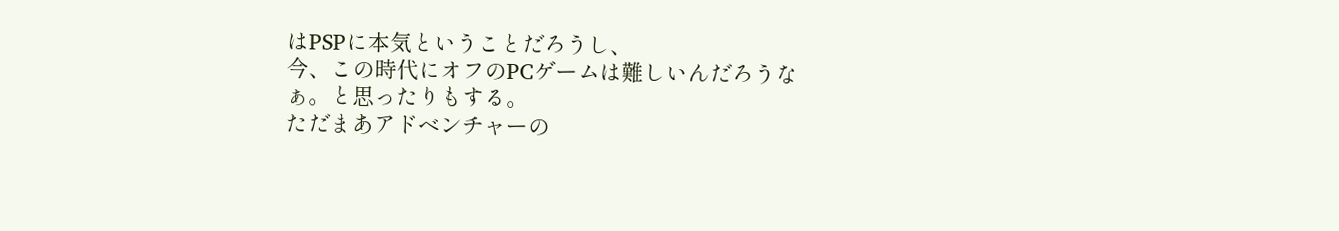はPSPに本気ということだろうし、
今、この時代にオフのPCゲームは難しいんだろうなぁ。と思ったりもする。
ただまあアドベンチャーの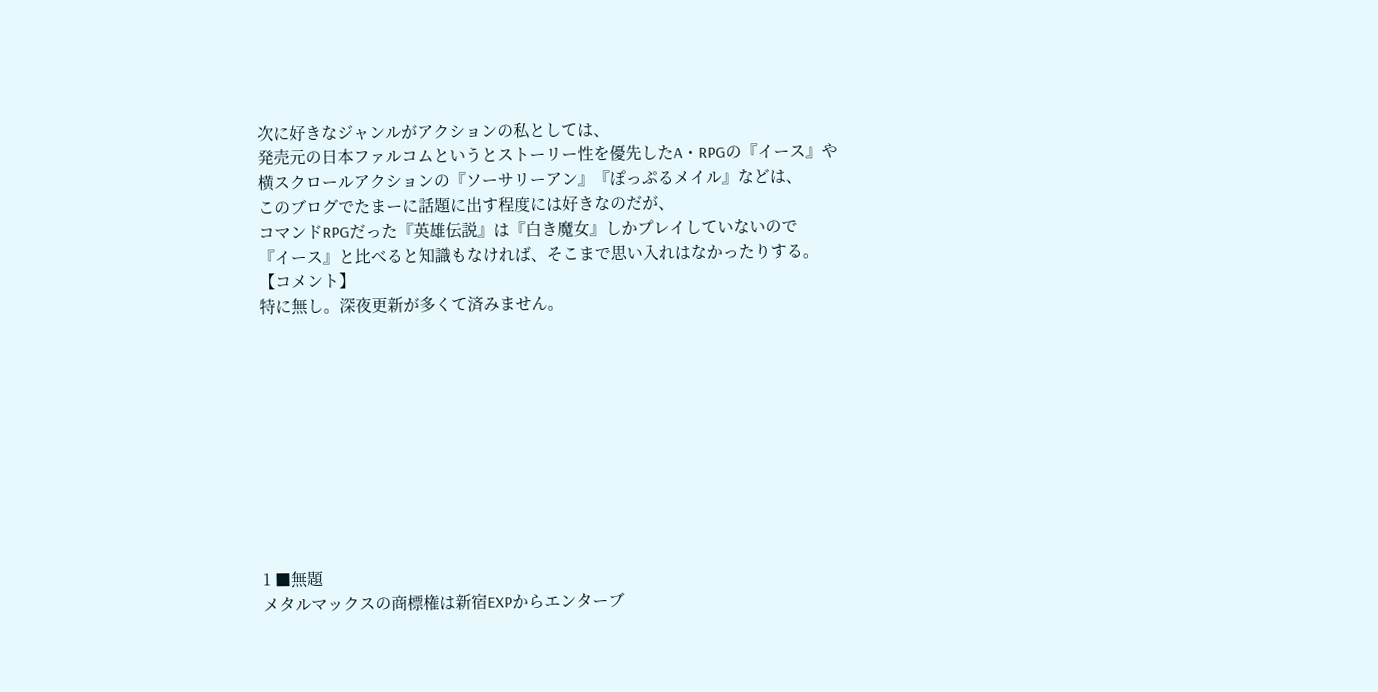次に好きなジャンルがアクションの私としては、
発売元の日本ファルコムというとストーリー性を優先したA・RPGの『イース』や
横スクロールアクションの『ソーサリーアン』『ぽっぷるメイル』などは、
このブログでたまーに話題に出す程度には好きなのだが、
コマンドRPGだった『英雄伝説』は『白き魔女』しかプレイしていないので
『イース』と比べると知識もなければ、そこまで思い入れはなかったりする。
【コメント】
特に無し。深夜更新が多くて済みません。










1 ■無題
メタルマックスの商標権は新宿EXPからエンターブ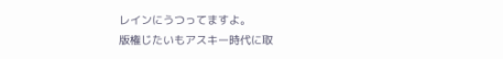レインにうつってますよ。
版権じたいもアスキー時代に取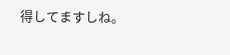得してますしね。